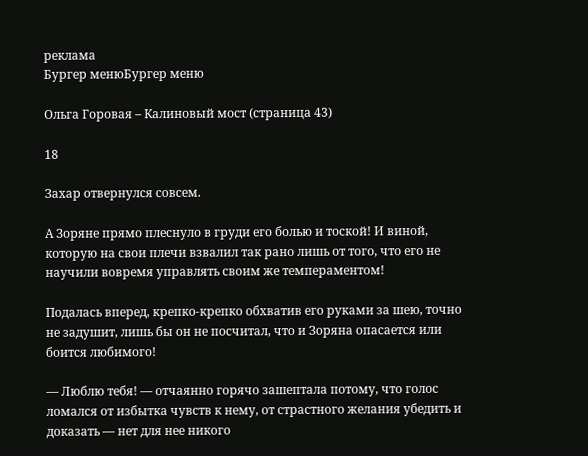реклама
Бургер менюБургер меню

Ольга Горовая – Калиновый мост (страница 43)

18

Захар отвернулся совсем.

А Зоряне прямо плеснуло в груди его болью и тоской! И виной, которую на свои плечи взвалил так рано лишь от того, что его не научили вовремя управлять своим же темпераментом!

Подалась вперед, крепко-крепко обхватив его руками за шею, точно не задушит, лишь бы он не посчитал, что и Зоряна опасается или боится любимого!

— Люблю тебя! — отчаянно горячо зашептала потому, что голос ломался от избытка чувств к нему, от страстного желания убедить и доказать — нет для нее никого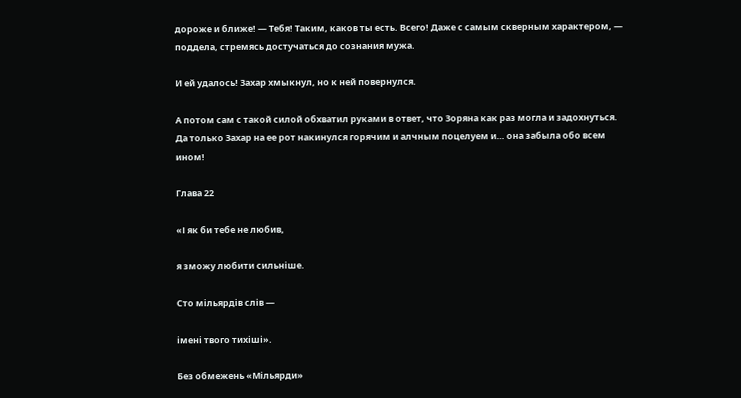дороже и ближе! — Тебя! Таким, каков ты есть. Всего! Даже с самым скверным характером, — поддела, стремясь достучаться до сознания мужа.

И ей удалось! Захар хмыкнул, но к ней повернулся.

А потом сам с такой силой обхватил руками в ответ, что Зоряна как раз могла и задохнуться. Да только Захар на ее рот накинулся горячим и алчным поцелуем и… она забыла обо всем ином!

Глава 22

«І як би тебе не любив,

я зможу любити сильніше.

Сто мільярдів слів —

імені твого тихіші».

Без обмежень «Мільярди»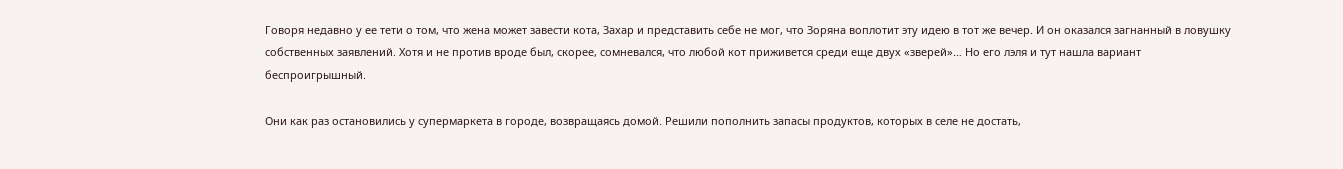Говоря недавно у ее тети о том, что жена может завести кота, Захар и представить себе не мог, что Зоряна воплотит эту идею в тот же вечер. И он оказался загнанный в ловушку собственных заявлений. Хотя и не против вроде был, скорее, сомневался, что любой кот приживется среди еще двух «зверей»… Но его лэля и тут нашла вариант беспроигрышный.

Они как раз остановились у супермаркета в городе, возвращаясь домой. Решили пополнить запасы продуктов, которых в селе не достать,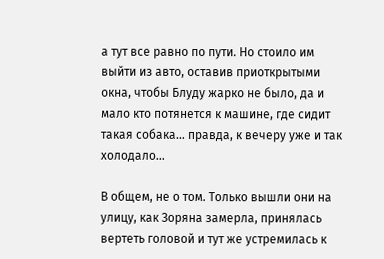а тут все равно по пути. Но стоило им выйти из авто, оставив приоткрытыми окна, чтобы Блуду жарко не было, да и мало кто потянется к машине, где сидит такая собака… правда, к вечеру уже и так холодало…

В общем, не о том. Только вышли они на улицу, как Зоряна замерла, принялась вертеть головой и тут же устремилась к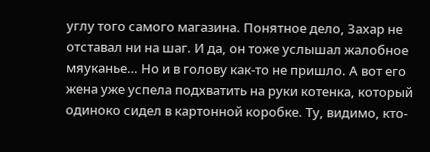углу того самого магазина. Понятное дело, Захар не отставал ни на шаг. И да, он тоже услышал жалобное мяуканье… Но и в голову как-то не пришло. А вот его жена уже успела подхватить на руки котенка, который одиноко сидел в картонной коробке. Ту, видимо, кто-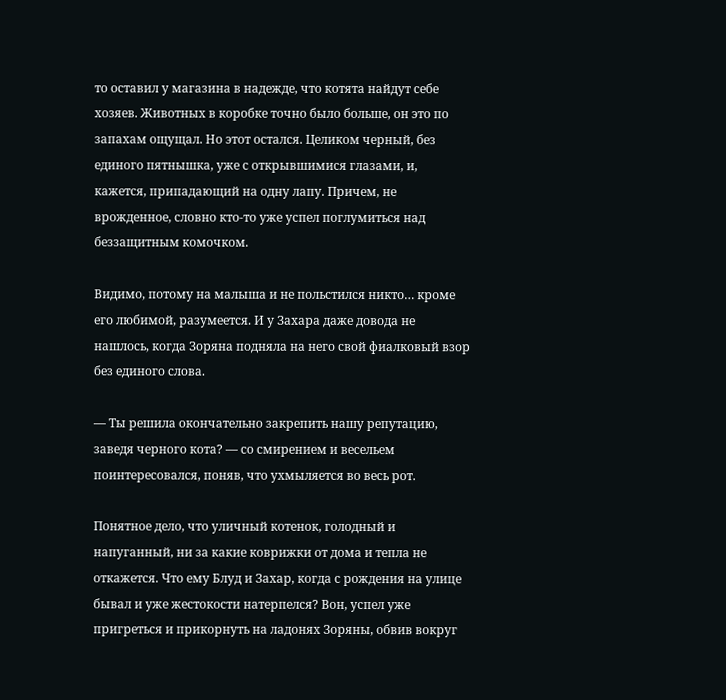то оставил у магазина в надежде, что котята найдут себе хозяев. Животных в коробке точно было больше, он это по запахам ощущал. Но этот остался. Целиком черный, без единого пятнышка, уже с открывшимися глазами, и, кажется, припадающий на одну лапу. Причем, не врожденное, словно кто-то уже успел поглумиться над беззащитным комочком.

Видимо, потому на малыша и не польстился никто… кроме его любимой, разумеется. И у Захара даже довода не нашлось, когда Зоряна подняла на него свой фиалковый взор без единого слова.

— Ты решила окончательно закрепить нашу репутацию, заведя черного кота? — со смирением и весельем поинтересовался, поняв, что ухмыляется во весь рот.

Понятное дело, что уличный котенок, голодный и напуганный, ни за какие коврижки от дома и тепла не откажется. Что ему Блуд и Захар, когда с рождения на улице бывал и уже жестокости натерпелся? Вон, успел уже пригреться и прикорнуть на ладонях Зоряны, обвив вокруг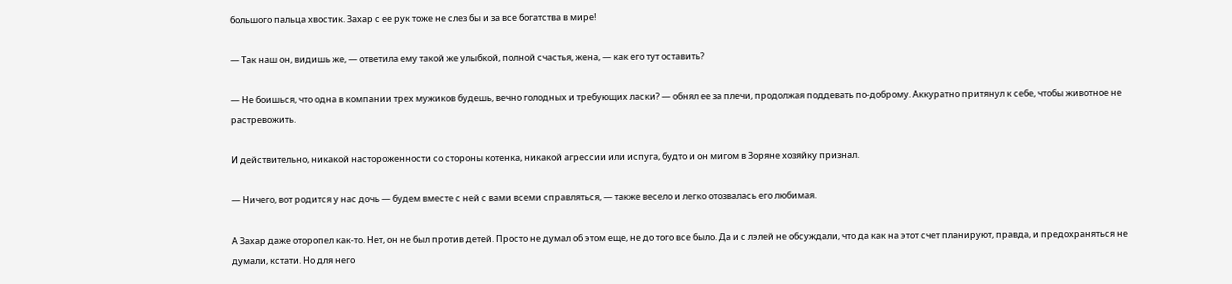большого пальца хвостик. Захар с ее рук тоже не слез бы и за все богатства в мире!

— Так наш он, видишь же, — ответила ему такой же улыбкой, полной счастья, жена, — как его тут оставить?

— Не боишься, что одна в компании трех мужиков будешь, вечно голодных и требующих ласки? — обнял ее за плечи, продолжая поддевать по-доброму. Аккуратно притянул к себе, чтобы животное не растревожить.

И действительно, никакой настороженности со стороны котенка, никакой агрессии или испуга, будто и он мигом в Зоряне хозяйку признал.

— Ничего, вот родится у нас дочь — будем вместе с ней с вами всеми справляться, — также весело и легко отозвалась его любимая.

А Захар даже оторопел как-то. Нет, он не был против детей. Просто не думал об этом еще, не до того все было. Да и с лэлей не обсуждали, что да как на этот счет планируют, правда, и предохраняться не думали, кстати. Но для него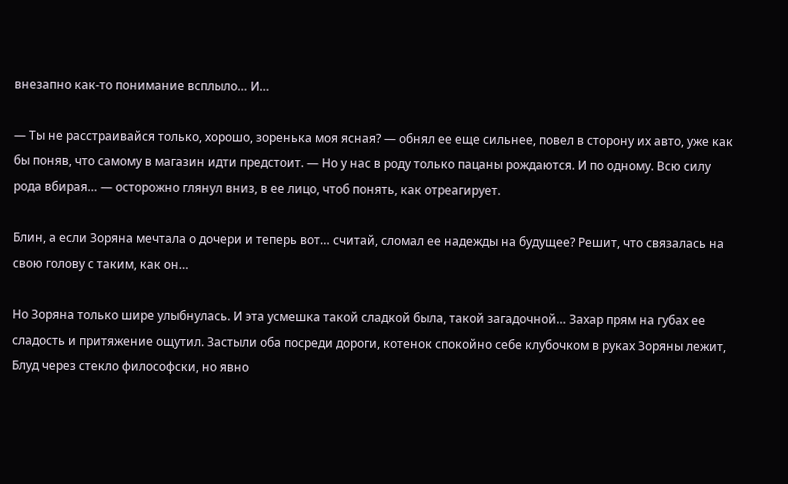внезапно как-то понимание всплыло… И…

— Ты не расстраивайся только, хорошо, зоренька моя ясная? — обнял ее еще сильнее, повел в сторону их авто, уже как бы поняв, что самому в магазин идти предстоит. — Но у нас в роду только пацаны рождаются. И по одному. Всю силу рода вбирая… — осторожно глянул вниз, в ее лицо, чтоб понять, как отреагирует.

Блин, а если Зоряна мечтала о дочери и теперь вот… считай, сломал ее надежды на будущее? Решит, что связалась на свою голову с таким, как он…

Но Зоряна только шире улыбнулась. И эта усмешка такой сладкой была, такой загадочной… Захар прям на губах ее сладость и притяжение ощутил. Застыли оба посреди дороги, котенок спокойно себе клубочком в руках Зоряны лежит, Блуд через стекло философски, но явно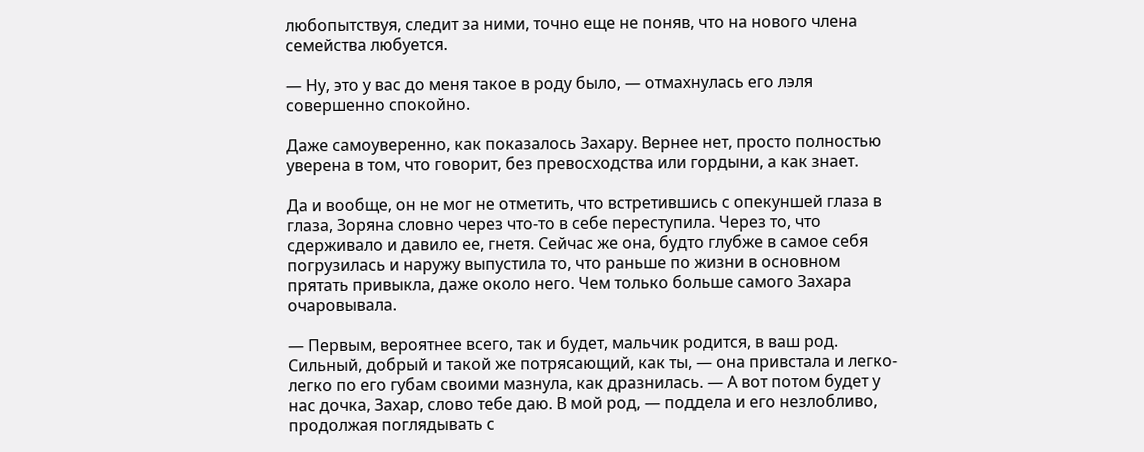любопытствуя, следит за ними, точно еще не поняв, что на нового члена семейства любуется.

— Ну, это у вас до меня такое в роду было, — отмахнулась его лэля совершенно спокойно.

Даже самоуверенно, как показалось Захару. Вернее нет, просто полностью уверена в том, что говорит, без превосходства или гордыни, а как знает.

Да и вообще, он не мог не отметить, что встретившись с опекуншей глаза в глаза, Зоряна словно через что-то в себе переступила. Через то, что сдерживало и давило ее, гнетя. Сейчас же она, будто глубже в самое себя погрузилась и наружу выпустила то, что раньше по жизни в основном прятать привыкла, даже около него. Чем только больше самого Захара очаровывала.

— Первым, вероятнее всего, так и будет, мальчик родится, в ваш род. Сильный, добрый и такой же потрясающий, как ты, — она привстала и легко-легко по его губам своими мазнула, как дразнилась. — А вот потом будет у нас дочка, Захар, слово тебе даю. В мой род, — поддела и его незлобливо, продолжая поглядывать с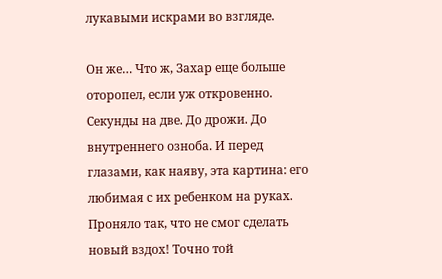лукавыми искрами во взгляде.

Он же… Что ж, Захар еще больше оторопел, если уж откровенно. Секунды на две. До дрожи. До внутреннего озноба. И перед глазами, как наяву, эта картина: его любимая с их ребенком на руках. Проняло так, что не смог сделать новый вздох! Точно той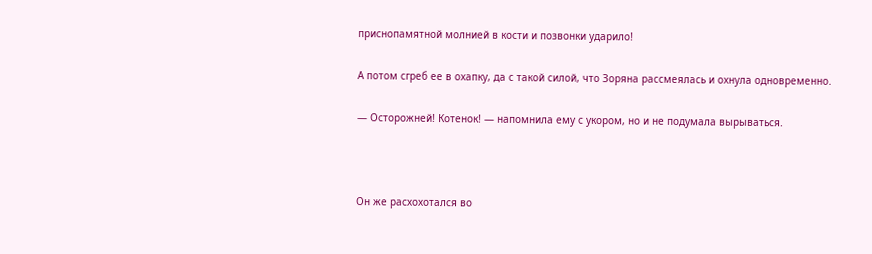приснопамятной молнией в кости и позвонки ударило!

А потом сгреб ее в охапку, да с такой силой, что Зоряна рассмеялась и охнула одновременно.

— Осторожней! Котенок! — напомнила ему с укором, но и не подумала вырываться.



Он же расхохотался во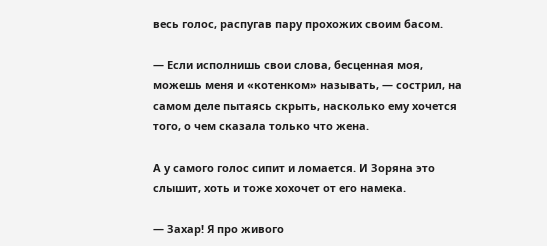весь голос, распугав пару прохожих своим басом.

— Если исполнишь свои слова, бесценная моя, можешь меня и «котенком» называть, — сострил, на самом деле пытаясь скрыть, насколько ему хочется того, о чем сказала только что жена.

А у самого голос сипит и ломается. И Зоряна это слышит, хоть и тоже хохочет от его намека.

— Захар! Я про живого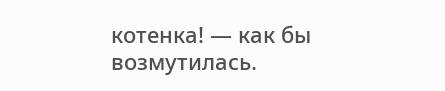котенка! — как бы возмутилась.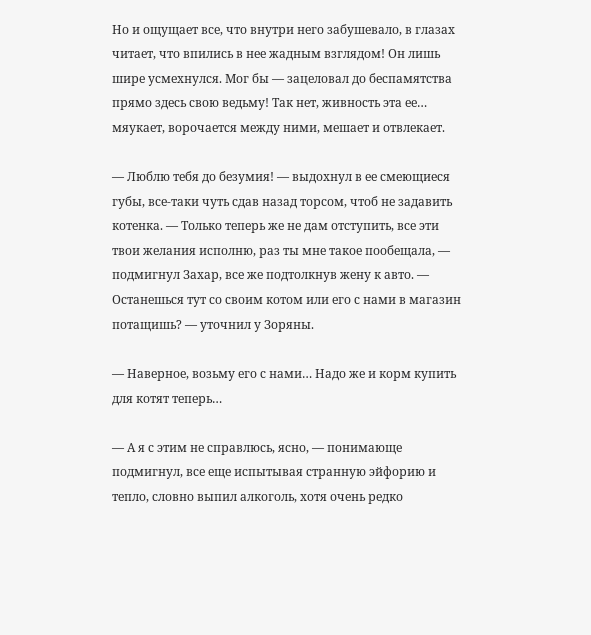Но и ощущает все, что внутри него забушевало, в глазах читает, что впились в нее жадным взглядом! Он лишь шире усмехнулся. Мог бы — зацеловал до беспамятства прямо здесь свою ведьму! Так нет, живность эта ее… мяукает, ворочается между ними, мешает и отвлекает.

— Люблю тебя до безумия! — выдохнул в ее смеющиеся губы, все-таки чуть сдав назад торсом, чтоб не задавить котенка. — Только теперь же не дам отступить, все эти твои желания исполню, раз ты мне такое пообещала, — подмигнул Захар, все же подтолкнув жену к авто. — Останешься тут со своим котом или его с нами в магазин потащишь? — уточнил у Зоряны.

— Наверное, возьму его с нами… Надо же и корм купить для котят теперь…

— А я с этим не справлюсь, ясно, — понимающе подмигнул, все еще испытывая странную эйфорию и тепло, словно выпил алкоголь, хотя очень редко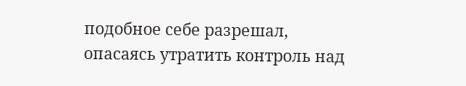подобное себе разрешал, опасаясь утратить контроль над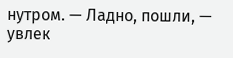нутром. — Ладно, пошли, — увлек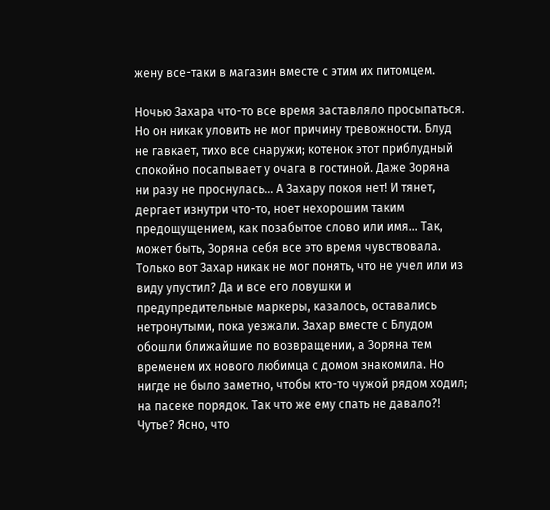жену все-таки в магазин вместе с этим их питомцем.

Ночью Захара что-то все время заставляло просыпаться. Но он никак уловить не мог причину тревожности. Блуд не гавкает, тихо все снаружи; котенок этот приблудный спокойно посапывает у очага в гостиной. Даже Зоряна ни разу не проснулась… А Захару покоя нет! И тянет, дергает изнутри что-то, ноет нехорошим таким предощущением, как позабытое слово или имя… Так, может быть, Зоряна себя все это время чувствовала. Только вот Захар никак не мог понять, что не учел или из виду упустил? Да и все его ловушки и предупредительные маркеры, казалось, оставались нетронутыми, пока уезжали. Захар вместе с Блудом обошли ближайшие по возвращении, а Зоряна тем временем их нового любимца с домом знакомила. Но нигде не было заметно, чтобы кто-то чужой рядом ходил; на пасеке порядок. Так что же ему спать не давало?! Чутье? Ясно, что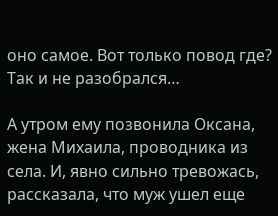оно самое. Вот только повод где? Так и не разобрался…

А утром ему позвонила Оксана, жена Михаила, проводника из села. И, явно сильно тревожась, рассказала, что муж ушел еще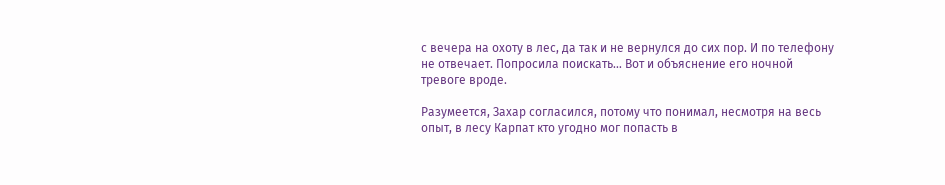с вечера на охоту в лес, да так и не вернулся до сих пор. И по телефону не отвечает. Попросила поискать… Вот и объяснение его ночной тревоге вроде.

Разумеется, Захар согласился, потому что понимал, несмотря на весь опыт, в лесу Карпат кто угодно мог попасть в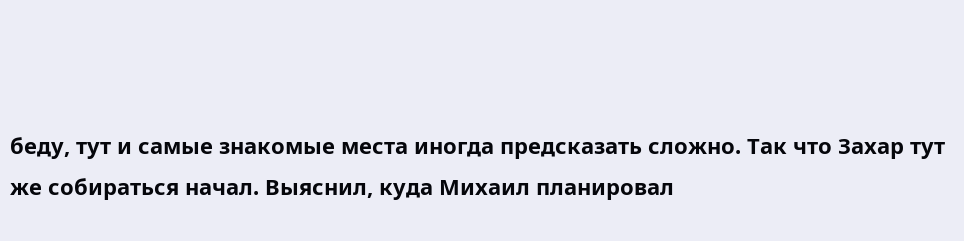беду, тут и самые знакомые места иногда предсказать сложно. Так что Захар тут же собираться начал. Выяснил, куда Михаил планировал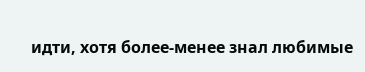идти, хотя более-менее знал любимые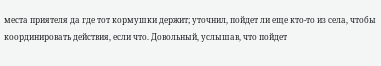места приятеля да где тот кормушки держит; уточнил, пойдет ли еще кто-то из села, чтобы координировать действия, если что. Довольный, услышав, что пойдет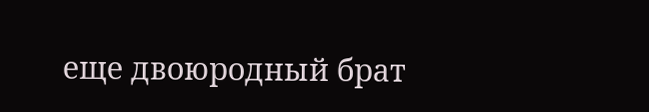еще двоюродный брат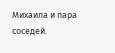Михаила и пара соседей.